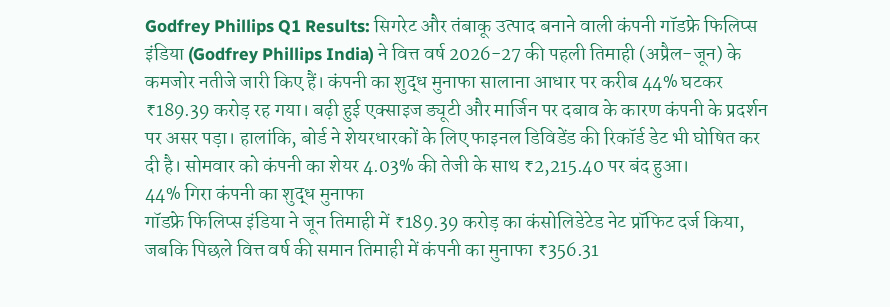Godfrey Phillips Q1 Results: सिगरेट और तंबाकू उत्पाद बनाने वाली कंपनी गॉडफ्रे फिलिप्स इंडिया (Godfrey Phillips India) ने वित्त वर्ष 2026-27 की पहली तिमाही (अप्रैल-जून) के कमजोर नतीजे जारी किए हैं। कंपनी का शुद्ध मुनाफा सालाना आधार पर करीब 44% घटकर ₹189.39 करोड़ रह गया। बढ़ी हुई एक्साइज ड्यूटी और मार्जिन पर दबाव के कारण कंपनी के प्रदर्शन पर असर पड़ा। हालांकि, बोर्ड ने शेयरधारकों के लिए फाइनल डिविडेंड की रिकॉर्ड डेट भी घोषित कर दी है। सोमवार को कंपनी का शेयर 4.03% की तेजी के साथ ₹2,215.40 पर बंद हुआ।
44% गिरा कंपनी का शुद्ध मुनाफा
गॉडफ्रे फिलिप्स इंडिया ने जून तिमाही में ₹189.39 करोड़ का कंसोलिडेटेड नेट प्रॉफिट दर्ज किया, जबकि पिछले वित्त वर्ष की समान तिमाही में कंपनी का मुनाफा ₹356.31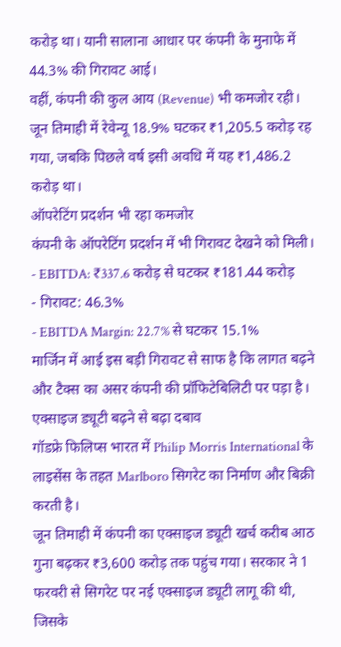करोड़ था। यानी सालाना आधार पर कंपनी के मुनाफे में 44.3% की गिरावट आई।
वहीं, कंपनी की कुल आय (Revenue) भी कमजोर रही। जून तिमाही में रेवेन्यू 18.9% घटकर ₹1,205.5 करोड़ रह गया, जबकि पिछले वर्ष इसी अवधि में यह ₹1,486.2 करोड़ था।
ऑपरेटिंग प्रदर्शन भी रहा कमजोर
कंपनी के ऑपरेटिंग प्रदर्शन में भी गिरावट देखने को मिली।
- EBITDA: ₹337.6 करोड़ से घटकर ₹181.44 करोड़
- गिरावट: 46.3%
- EBITDA Margin: 22.7% से घटकर 15.1%
मार्जिन में आई इस बड़ी गिरावट से साफ है कि लागत बढ़ने और टैक्स का असर कंपनी की प्रॉफिटेबिलिटी पर पड़ा है।
एक्साइज ड्यूटी बढ़ने से बढ़ा दबाव
गॉडफ्रे फिलिप्स भारत में Philip Morris International के लाइसेंस के तहत Marlboro सिगरेट का निर्माण और बिक्री करती है।
जून तिमाही में कंपनी का एक्साइज ड्यूटी खर्च करीब आठ गुना बढ़कर ₹3,600 करोड़ तक पहुंच गया। सरकार ने 1 फरवरी से सिगरेट पर नई एक्साइज ड्यूटी लागू की थी, जिसके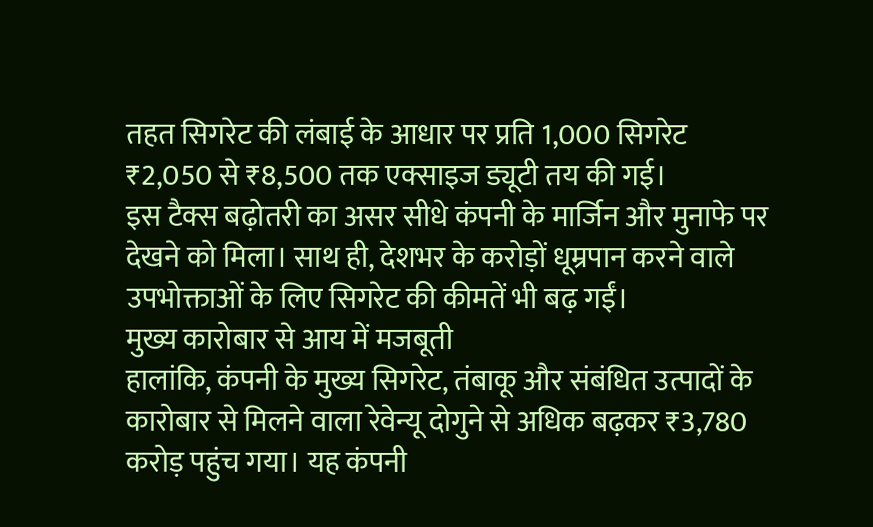तहत सिगरेट की लंबाई के आधार पर प्रति 1,000 सिगरेट ₹2,050 से ₹8,500 तक एक्साइज ड्यूटी तय की गई।
इस टैक्स बढ़ोतरी का असर सीधे कंपनी के मार्जिन और मुनाफे पर देखने को मिला। साथ ही, देशभर के करोड़ों धूम्रपान करने वाले उपभोक्ताओं के लिए सिगरेट की कीमतें भी बढ़ गईं।
मुख्य कारोबार से आय में मजबूती
हालांकि, कंपनी के मुख्य सिगरेट, तंबाकू और संबंधित उत्पादों के कारोबार से मिलने वाला रेवेन्यू दोगुने से अधिक बढ़कर ₹3,780 करोड़ पहुंच गया। यह कंपनी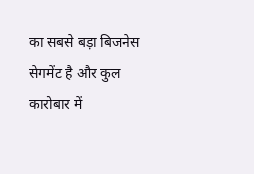का सबसे बड़ा बिजनेस सेगमेंट है और कुल कारोबार में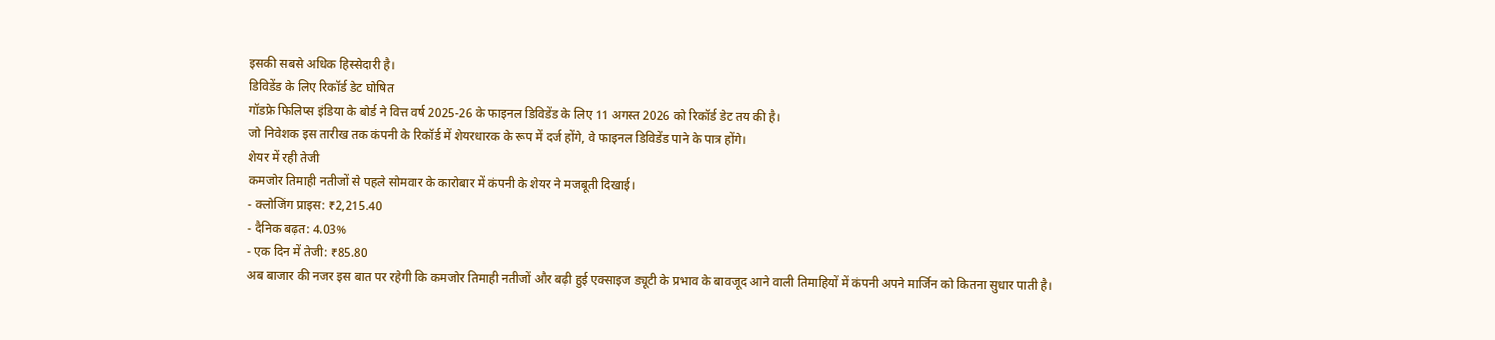इसकी सबसे अधिक हिस्सेदारी है।
डिविडेंड के लिए रिकॉर्ड डेट घोषित
गॉडफ्रे फिलिप्स इंडिया के बोर्ड ने वित्त वर्ष 2025-26 के फाइनल डिविडेंड के लिए 11 अगस्त 2026 को रिकॉर्ड डेट तय की है।
जो निवेशक इस तारीख तक कंपनी के रिकॉर्ड में शेयरधारक के रूप में दर्ज होंगे, वे फाइनल डिविडेंड पाने के पात्र होंगे।
शेयर में रही तेजी
कमजोर तिमाही नतीजों से पहले सोमवार के कारोबार में कंपनी के शेयर ने मजबूती दिखाई।
- क्लोजिंग प्राइस: ₹2,215.40
- दैनिक बढ़त: 4.03%
- एक दिन में तेजी: ₹85.80
अब बाजार की नजर इस बात पर रहेगी कि कमजोर तिमाही नतीजों और बढ़ी हुई एक्साइज ड्यूटी के प्रभाव के बावजूद आने वाली तिमाहियों में कंपनी अपने मार्जिन को कितना सुधार पाती है।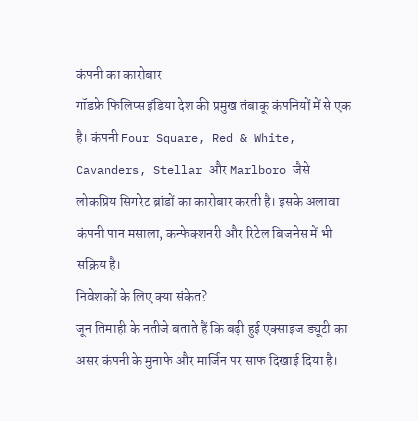कंपनी का कारोबार
गॉडफ्रे फिलिप्स इंडिया देश की प्रमुख तंबाकू कंपनियों में से एक है। कंपनी Four Square, Red & White, Cavanders, Stellar और Marlboro जैसे लोकप्रिय सिगरेट ब्रांडों का कारोबार करती है। इसके अलावा कंपनी पान मसाला, कन्फेक्शनरी और रिटेल बिजनेस में भी सक्रिय है।
निवेशकों के लिए क्या संकेत?
जून तिमाही के नतीजे बताते हैं कि बढ़ी हुई एक्साइज ड्यूटी का असर कंपनी के मुनाफे और मार्जिन पर साफ दिखाई दिया है।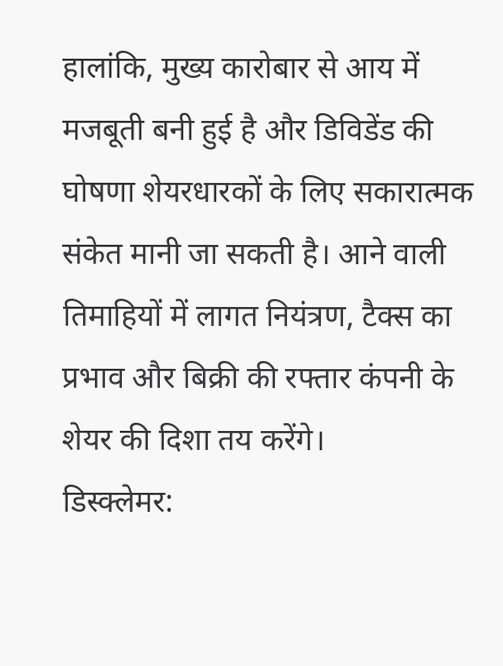हालांकि, मुख्य कारोबार से आय में मजबूती बनी हुई है और डिविडेंड की घोषणा शेयरधारकों के लिए सकारात्मक संकेत मानी जा सकती है। आने वाली तिमाहियों में लागत नियंत्रण, टैक्स का प्रभाव और बिक्री की रफ्तार कंपनी के शेयर की दिशा तय करेंगे।
डिस्क्लेमर: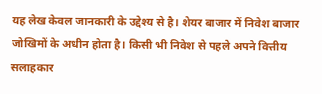यह लेख केवल जानकारी के उद्देश्य से है। शेयर बाजार में निवेश बाजार जोखिमों के अधीन होता है। किसी भी निवेश से पहले अपने वित्तीय सलाहकार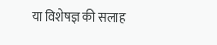या विशेषज्ञ की सलाह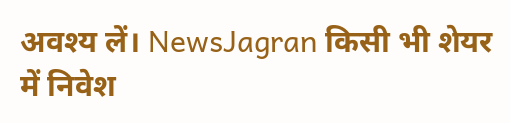अवश्य लें। NewsJagran किसी भी शेयर में निवेश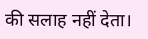की सलाह नहीं देता।